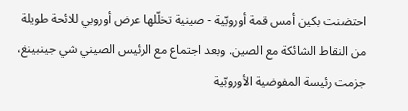احتضنت بكين أمس قمة أوروبّية - صينية تخلّلها عرض أوروبي للائحة طويلة من النقاط الشائكة مع الصين. وبعد اجتماع مع الرئيس الصيني شي جينبينغ، جزمت رئيسة المفوضية الأوروبّية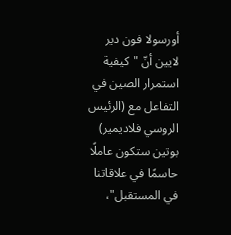أورسولا فون دير لايين أنّ "كيفية استمرار الصين في التفاعل مع (الرئيس الروسي فلاديمير) بوتين ستكون عاملًا حاسمًا في علاقاتنا في المستقبل"،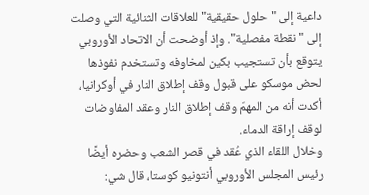داعية إلى "حلول حقيقية" للعلاقات الثنائية التي وصلت إلى "نقطة مفصلية". وإذ أوضحت أن الاتحاد الأوروبي يتوقع بأن تستجيب بكين لمخاوفه وتستخدم نفوذها لحض موسكو على قبول وقف إطلاق النار في أوكرانيا، أكدت أنه من المهمّ وقف إطلاق النار وعقد المفاوضات لوقف إراقة الدماء.
وخلال اللقاء الذي عُقد في قصر الشعب وحضره أيضًا رئيس المجلس الأوروبي أنتونيو كوستا، قال شي: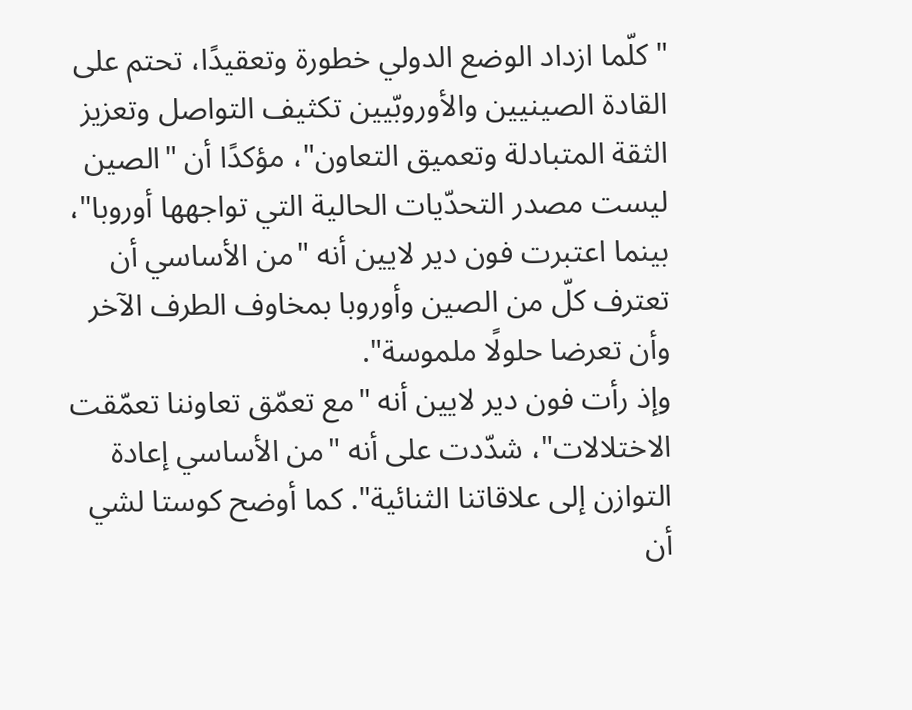"كلّما ازداد الوضع الدولي خطورة وتعقيدًا، تحتم على القادة الصينيين والأوروبّيين تكثيف التواصل وتعزيز الثقة المتبادلة وتعميق التعاون"، مؤكدًا أن "الصين ليست مصدر التحدّيات الحالية التي تواجهها أوروبا"، بينما اعتبرت فون دير لايين أنه "من الأساسي أن تعترف كلّ من الصين وأوروبا بمخاوف الطرف الآخر وأن تعرضا حلولًا ملموسة".
وإذ رأت فون دير لايين أنه "مع تعمّق تعاوننا تعمّقت الاختلالات"، شدّدت على أنه "من الأساسي إعادة التوازن إلى علاقاتنا الثنائية". كما أوضح كوستا لشي أن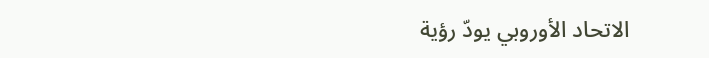الاتحاد الأوروبي يودّ رؤية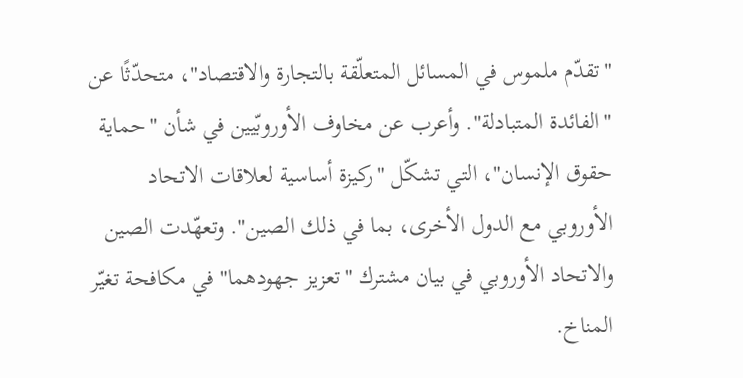"تقدّم ملموس في المسائل المتعلّقة بالتجارة والاقتصاد"، متحدّثًا عن "الفائدة المتبادلة". وأعرب عن مخاوف الأوروبّيين في شأن "حماية حقوق الإنسان"، التي تشكّل "ركيزة أساسية لعلاقات الاتحاد الأوروبي مع الدول الأخرى، بما في ذلك الصين". وتعهّدت الصين والاتحاد الأوروبي في بيان مشترك "تعزيز جهودهما" في مكافحة تغيّر المناخ.